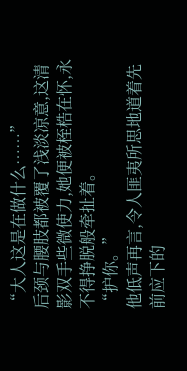“大人这是在做什么……”
后颈与腰肢都被覆了浅淡凉意,这清影双手些微使力,她便被桎梏在怀,永不得挣脱般牵扯着。
“护你。”
他低声再言,令人匪夷所思地道着先前应下的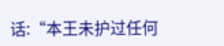话:“本王未护过任何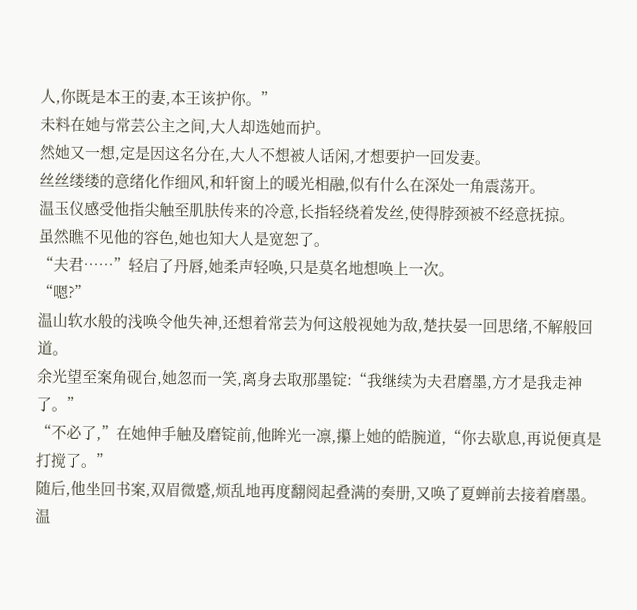人,你既是本王的妻,本王该护你。”
未料在她与常芸公主之间,大人却选她而护。
然她又一想,定是因这名分在,大人不想被人话闲,才想要护一回发妻。
丝丝缕缕的意绪化作细风,和轩窗上的暖光相融,似有什么在深处一角震荡开。
温玉仪感受他指尖触至肌肤传来的冷意,长指轻绕着发丝,使得脖颈被不经意抚掠。
虽然瞧不见他的容色,她也知大人是宽恕了。
“夫君……”轻启了丹唇,她柔声轻唤,只是莫名地想唤上一次。
“嗯?”
温山软水般的浅唤令他失神,还想着常芸为何这般视她为敌,楚扶晏一回思绪,不解般回道。
余光望至案角砚台,她忽而一笑,离身去取那墨锭:“我继续为夫君磨墨,方才是我走神了。”
“不必了,”在她伸手触及磨锭前,他眸光一凛,攥上她的皓腕道,“你去歇息,再说便真是打搅了。”
随后,他坐回书案,双眉微蹙,烦乱地再度翻阅起叠满的奏册,又唤了夏蝉前去接着磨墨。
温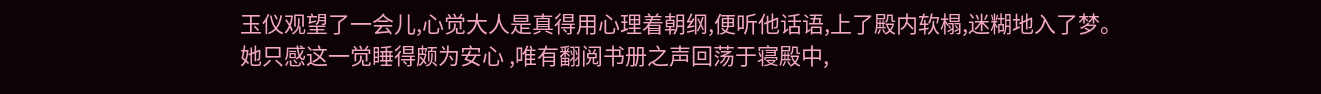玉仪观望了一会儿,心觉大人是真得用心理着朝纲,便听他话语,上了殿内软榻,迷糊地入了梦。
她只感这一觉睡得颇为安心 ,唯有翻阅书册之声回荡于寝殿中,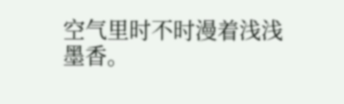空气里时不时漫着浅浅墨香。